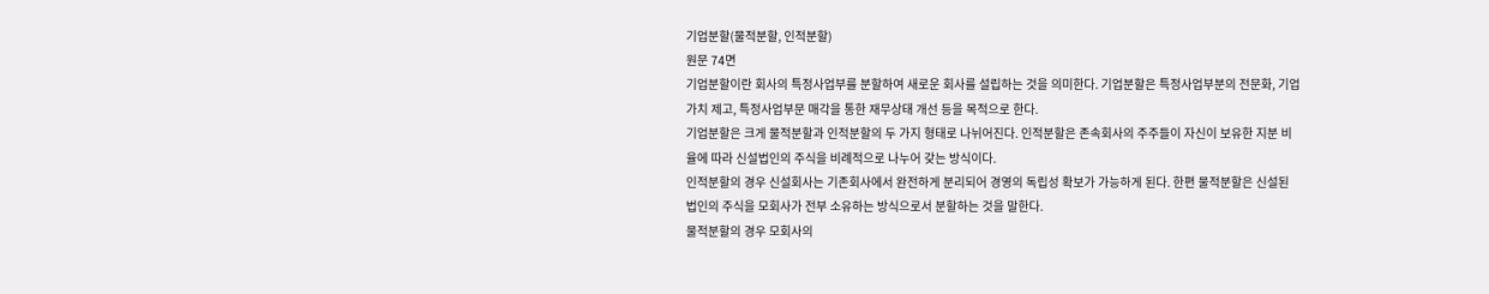기업분할(물적분할, 인적분할)
원문 74면
기업분할이란 회사의 특정사업부를 분할하여 새로운 회사를 설립하는 것을 의미한다. 기업분할은 특정사업부분의 전문화, 기업가치 제고, 특정사업부문 매각을 통한 재무상태 개선 등을 목적으로 한다.
기업분할은 크게 물적분할과 인적분할의 두 가지 형태로 나뉘어진다. 인적분할은 존속회사의 주주들이 자신이 보유한 지분 비율에 따라 신설법인의 주식을 비례적으로 나누어 갖는 방식이다.
인적분할의 경우 신설회사는 기존회사에서 완전하게 분리되어 경영의 독립성 확보가 가능하게 된다. 한편 물적분할은 신설된 법인의 주식을 모회사가 전부 소유하는 방식으로서 분할하는 것을 말한다.
물적분할의 경우 모회사의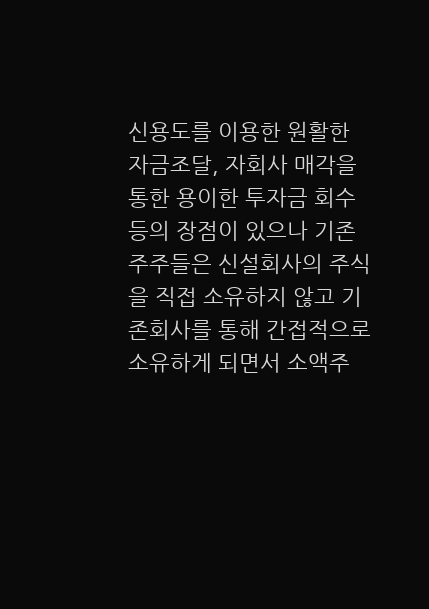신용도를 이용한 원활한 자금조달, 자회사 매각을 통한 용이한 투자금 회수 등의 장점이 있으나 기존 주주들은 신설회사의 주식을 직접 소유하지 않고 기존회사를 통해 간접적으로 소유하게 되면서 소액주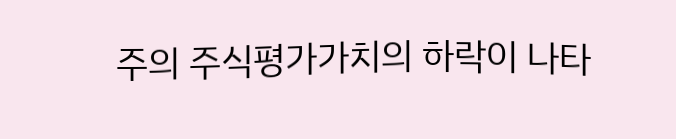주의 주식평가가치의 하락이 나타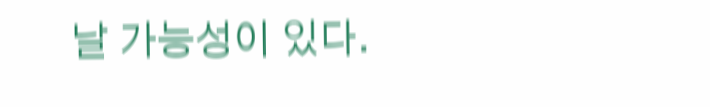날 가능성이 있다.